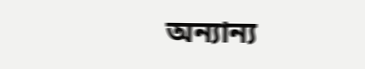অন্যান্য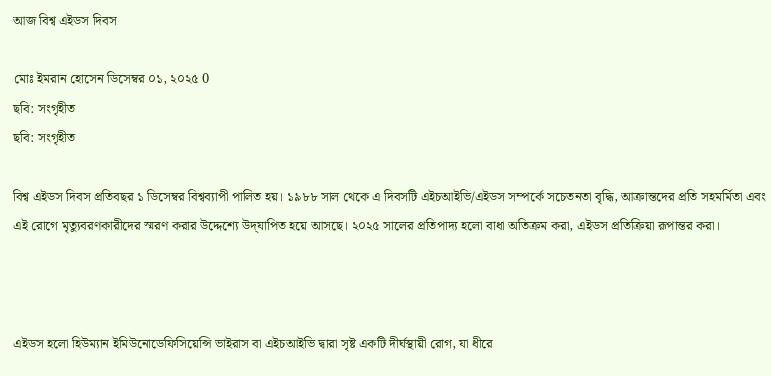আজ বিশ্ব এইডস দিবস

মোঃ ইমরান হোসেন ডিসেম্বর ০১, ২০২৫ 0
ছবি: সংগৃহীত
ছবি: সংগৃহীত

বিশ্ব এইডস দিবস প্রতিবছর ১ ডিসেম্বর বিশ্বব্যাপী পালিত হয়। ১৯৮৮ সাল থেকে এ দিবসটি এইচআইভি/এইডস সম্পর্কে সচেতনতা বৃদ্ধি, আক্রান্তদের প্রতি সহমর্মিতা এবং এই রোগে মৃত্যুবরণকারীদের স্মরণ করার উদ্দেশ্যে উদ্‌যাপিত হয়ে আসছে। ২০২৫ সালের প্রতিপাদ্য হলো বাধা অতিক্রম করা, এইডস প্রতিক্রিয়া রূপান্তর করা।



এইডস হলো হিউম্যান ইমিউনোডেফিসিয়েন্সি ভাইরাস বা এইচআইভি দ্বারা সৃষ্ট একটি দীর্ঘস্থায়ী রোগ, যা ধীরে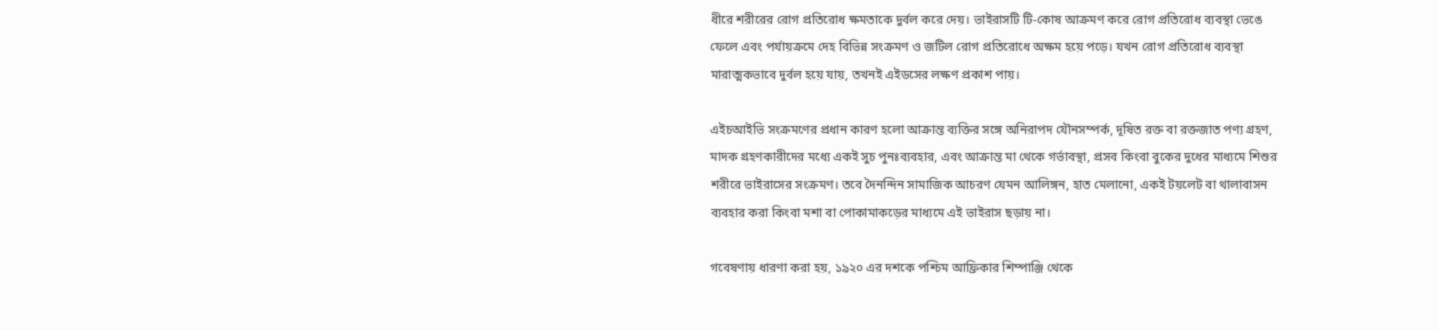ধীরে শরীরের রোগ প্রতিরোধ ক্ষমতাকে দুর্বল করে দেয়। ভাইরাসটি টি-কোষ আক্রমণ করে রোগ প্রতিরোধ ব্যবস্থা ভেঙে ফেলে এবং পর্যায়ক্রমে দেহ বিভিন্ন সংক্রমণ ও জটিল রোগ প্রতিরোধে অক্ষম হয়ে পড়ে। যখন রোগ প্রতিরোধ ব্যবস্থা মারাত্মকভাবে দুর্বল হয়ে যায়, তখনই এইডসের লক্ষণ প্রকাশ পায়।

এইচআইভি সংক্রমণের প্রধান কারণ হলো আক্রান্ত ব্যক্তির সঙ্গে অনিরাপদ যৌনসম্পর্ক, দূষিত রক্ত বা রক্তজাত পণ্য গ্রহণ, মাদক গ্রহণকারীদের মধ্যে একই সুচ পুনঃব্যবহার, এবং আক্রান্ত মা থেকে গর্ভাবস্থা, প্রসব কিংবা বুকের দুধের মাধ্যমে শিশুর শরীরে ভাইরাসের সংক্রমণ। তবে দৈনন্দিন সামাজিক আচরণ যেমন আলিঙ্গন, হাত মেলানো, একই টয়লেট বা থালাবাসন ব্যবহার করা কিংবা মশা বা পোকামাকড়ের মাধ্যমে এই ভাইরাস ছড়ায় না।

গবেষণায় ধারণা করা হয়, ১৯২০ এর দশকে পশ্চিম আফ্রিকার শিম্পাঞ্জি থেকে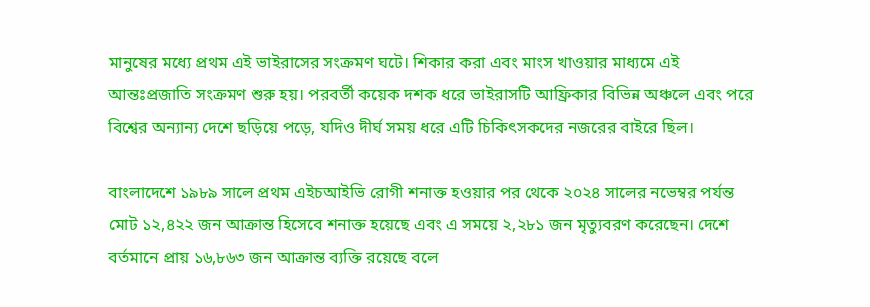মানুষের মধ্যে প্রথম এই ভাইরাসের সংক্রমণ ঘটে। শিকার করা এবং মাংস খাওয়ার মাধ্যমে এই আন্তঃপ্রজাতি সংক্রমণ শুরু হয়। পরবর্তী কয়েক দশক ধরে ভাইরাসটি আফ্রিকার বিভিন্ন অঞ্চলে এবং পরে বিশ্বের অন্যান্য দেশে ছড়িয়ে পড়ে, যদিও দীর্ঘ সময় ধরে এটি চিকিৎসকদের নজরের বাইরে ছিল।

বাংলাদেশে ১৯৮৯ সালে প্রথম এইচআইভি রোগী শনাক্ত হওয়ার পর থেকে ২০২৪ সালের নভেম্বর পর্যন্ত মোট ১২,৪২২ জন আক্রান্ত হিসেবে শনাক্ত হয়েছে এবং এ সময়ে ২,২৮১ জন মৃত্যুবরণ করেছেন। দেশে বর্তমানে প্রায় ১৬,৮৬৩ জন আক্রান্ত ব্যক্তি রয়েছে বলে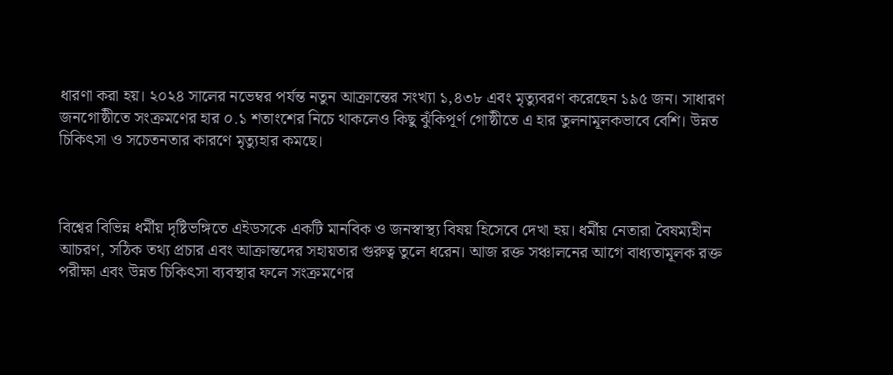ধারণা করা হয়। ২০২৪ সালের নভেম্বর পর্যন্ত নতুন আক্রান্তের সংখ্যা ১,৪৩৮ এবং মৃত্যুবরণ করেছেন ১৯৫ জন। সাধারণ জনগোষ্ঠীতে সংক্রমণের হার ০.১ শতাংশের নিচে থাকলেও কিছু ঝুঁকিপূর্ণ গোষ্ঠীতে এ হার তুলনামূলকভাবে বেশি। উন্নত চিকিৎসা ও সচেতনতার কারণে মৃত্যুহার কমছে।



বিশ্বের বিভিন্ন ধর্মীয় দৃষ্টিভঙ্গিতে এইডসকে একটি মানবিক ও জনস্বাস্থ্য বিষয় হিসেবে দেখা হয়। ধর্মীয় নেতারা বৈষম্যহীন আচরণ, সঠিক তথ্য প্রচার এবং আক্রান্তদের সহায়তার গুরুত্ব তুলে ধরেন। আজ রক্ত সঞ্চালনের আগে বাধ্যতামূলক রক্ত পরীক্ষা এবং উন্নত চিকিৎসা ব্যবস্থার ফলে সংক্রমণের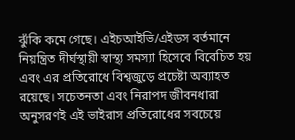ঝুঁকি কমে গেছে। এইচআইভি/এইডস বর্তমানে নিয়ন্ত্রিত দীর্ঘস্থায়ী স্বাস্থ্য সমস্যা হিসেবে বিবেচিত হয় এবং এর প্রতিরোধে বিশ্বজুড়ে প্রচেষ্টা অব্যাহত রয়েছে। সচেতনতা এবং নিরাপদ জীবনধারা অনুসরণই এই ভাইরাস প্রতিরোধের সবচেয়ে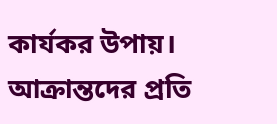কার্যকর উপায়। আক্রান্তদের প্রতি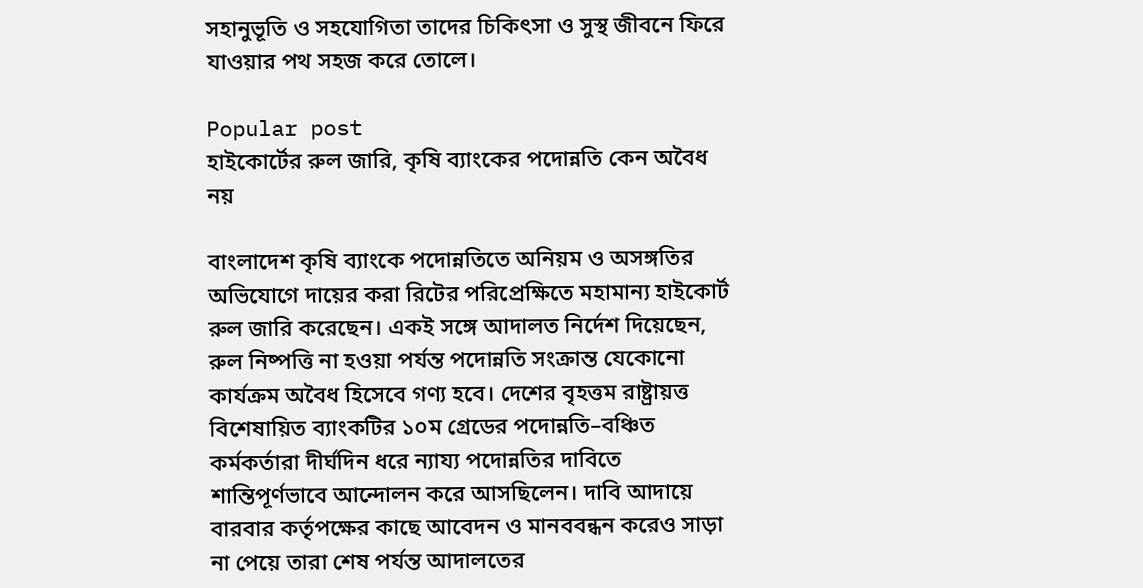সহানুভূতি ও সহযোগিতা তাদের চিকিৎসা ও সুস্থ জীবনে ফিরে যাওয়ার পথ সহজ করে তোলে।

Popular post
হাইকোর্টের রুল জারি, কৃষি ব্যাংকের পদোন্নতি কেন অবৈধ নয়

বাংলাদেশ কৃষি ব্যাংকে পদোন্নতিতে অনিয়ম ও অসঙ্গতির অভিযোগে দায়ের করা রিটের পরিপ্রেক্ষিতে মহামান্য হাইকোর্ট রুল জারি করেছেন। একই সঙ্গে আদালত নির্দেশ দিয়েছেন, রুল নিষ্পত্তি না হওয়া পর্যন্ত পদোন্নতি সংক্রান্ত যেকোনো কার্যক্রম অবৈধ হিসেবে গণ্য হবে। দেশের বৃহত্তম রাষ্ট্রায়ত্ত বিশেষায়িত ব্যাংকটির ১০ম গ্রেডের পদোন্নতি–বঞ্চিত কর্মকর্তারা দীর্ঘদিন ধরে ন্যায্য পদোন্নতির দাবিতে শান্তিপূর্ণভাবে আন্দোলন করে আসছিলেন। দাবি আদায়ে বারবার কর্তৃপক্ষের কাছে আবেদন ও মানববন্ধন করেও সাড়া না পেয়ে তারা শেষ পর্যন্ত আদালতের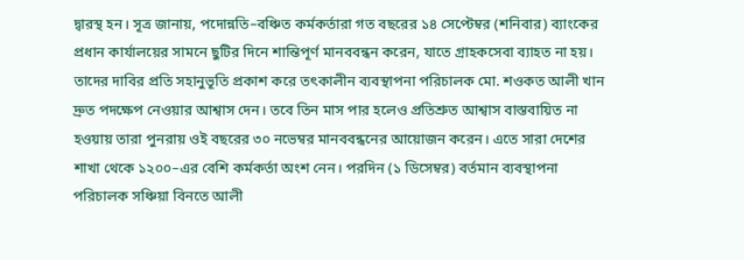দ্বারস্থ হন। সূত্র জানায়, পদোন্নতি–বঞ্চিত কর্মকর্তারা গত বছরের ১৪ সেপ্টেম্বর (শনিবার) ব্যাংকের প্রধান কার্যালয়ের সামনে ছুটির দিনে শান্তিপূর্ণ মানববন্ধন করেন, যাতে গ্রাহকসেবা ব্যাহত না হয়। তাদের দাবির প্রতি সহানুভূতি প্রকাশ করে তৎকালীন ব্যবস্থাপনা পরিচালক মো. শওকত আলী খান দ্রুত পদক্ষেপ নেওয়ার আশ্বাস দেন। তবে তিন মাস পার হলেও প্রতিশ্রুত আশ্বাস বাস্তবায়িত না হওয়ায় তারা পুনরায় ওই বছরের ৩০ নভেম্বর মানববন্ধনের আয়োজন করেন। এতে সারা দেশের শাখা থেকে ১২০০–এর বেশি কর্মকর্তা অংশ নেন। পরদিন (১ ডিসেম্বর) বর্তমান ব্যবস্থাপনা পরিচালক সঞ্চিয়া বিনতে আলী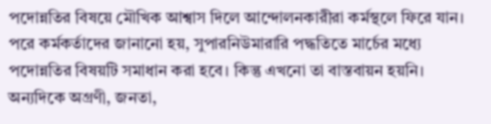পদোন্নতির বিষয়ে মৌখিক আশ্বাস দিলে আন্দোলনকারীরা কর্মস্থলে ফিরে যান। পরে কর্মকর্তাদের জানানো হয়, সুপারনিউমারারি পদ্ধতিতে মার্চের মধ্যে পদোন্নতির বিষয়টি সমাধান করা হবে। কিন্তু এখনো তা বাস্তবায়ন হয়নি। অন্যদিকে অগ্রণী, জনতা,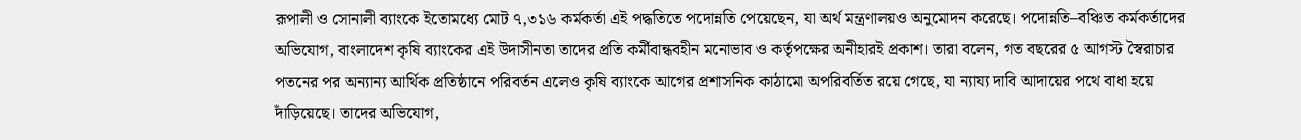রূপালী ও সোনালী ব্যাংকে ইতোমধ্যে মোট ৭,৩১৬ কর্মকর্তা এই পদ্ধতিতে পদোন্নতি পেয়েছেন, যা অর্থ মন্ত্রণালয়ও অনুমোদন করেছে। পদোন্নতি–বঞ্চিত কর্মকর্তাদের অভিযোগ, বাংলাদেশ কৃষি ব্যাংকের এই উদাসীনতা তাদের প্রতি কর্মীবান্ধবহীন মনোভাব ও কর্তৃপক্ষের অনীহারই প্রকাশ। তারা বলেন, গত বছরের ৫ আগস্ট স্বৈরাচার পতনের পর অন্যান্য আর্থিক প্রতিষ্ঠানে পরিবর্তন এলেও কৃষি ব্যাংকে আগের প্রশাসনিক কাঠামো অপরিবর্তিত রয়ে গেছে, যা ন্যায্য দাবি আদায়ের পথে বাধা হয়ে দাঁড়িয়েছে। তাদের অভিযোগ,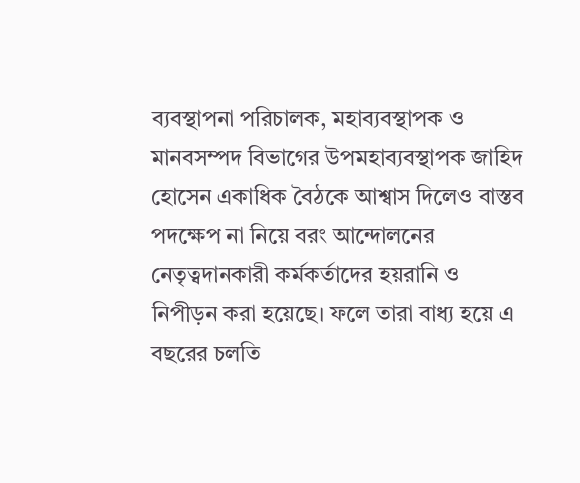ব্যবস্থাপনা পরিচালক, মহাব্যবস্থাপক ও মানবসম্পদ বিভাগের উপমহাব্যবস্থাপক জাহিদ হোসেন একাধিক বৈঠকে আশ্বাস দিলেও বাস্তব পদক্ষেপ না নিয়ে বরং আন্দোলনের নেতৃত্বদানকারী কর্মকর্তাদের হয়রানি ও নিপীড়ন করা হয়েছে। ফলে তারা বাধ্য হয়ে এ বছরের চলতি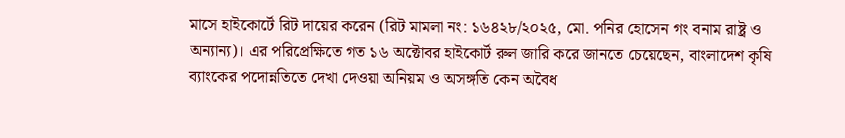মাসে হাইকোর্টে রিট দায়ের করেন (রিট মামলা নং: ১৬৪২৮/২০২৫, মো. পনির হোসেন গং বনাম রাষ্ট্র ও অন্যান্য)। এর পরিপ্রেক্ষিতে গত ১৬ অক্টোবর হাইকোর্ট রুল জারি করে জানতে চেয়েছেন, বাংলাদেশ কৃষি ব্যাংকের পদোন্নতিতে দেখা দেওয়া অনিয়ম ও অসঙ্গতি কেন অবৈধ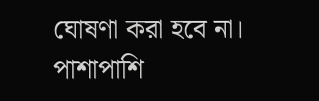ঘোষণা করা হবে না। পাশাপাশি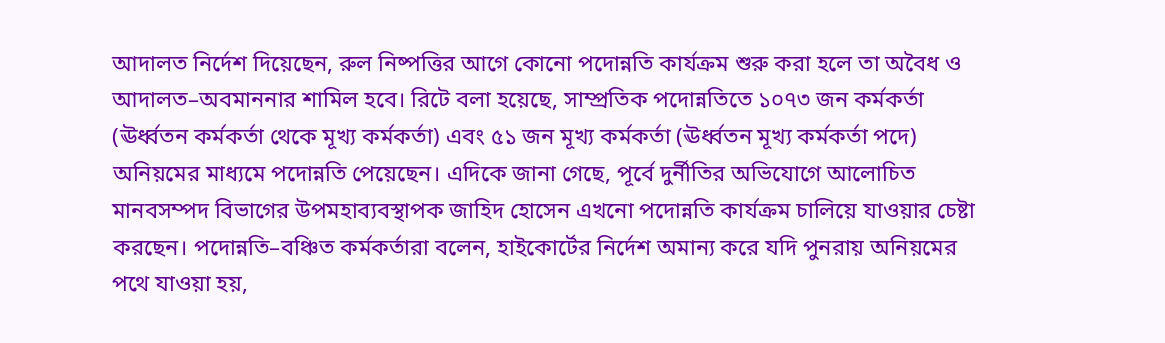আদালত নির্দেশ দিয়েছেন, রুল নিষ্পত্তির আগে কোনো পদোন্নতি কার্যক্রম শুরু করা হলে তা অবৈধ ও আদালত–অবমাননার শামিল হবে। রিটে বলা হয়েছে, সাম্প্রতিক পদোন্নতিতে ১০৭৩ জন কর্মকর্তা (ঊর্ধ্বতন কর্মকর্তা থেকে মূখ্য কর্মকর্তা) এবং ৫১ জন মূখ্য কর্মকর্তা (ঊর্ধ্বতন মূখ্য কর্মকর্তা পদে) অনিয়মের মাধ্যমে পদোন্নতি পেয়েছেন। এদিকে জানা গেছে, পূর্বে দুর্নীতির অভিযোগে আলোচিত মানবসম্পদ বিভাগের উপমহাব্যবস্থাপক জাহিদ হোসেন এখনো পদোন্নতি কার্যক্রম চালিয়ে যাওয়ার চেষ্টা করছেন। পদোন্নতি–বঞ্চিত কর্মকর্তারা বলেন, হাইকোর্টের নির্দেশ অমান্য করে যদি পুনরায় অনিয়মের পথে যাওয়া হয়,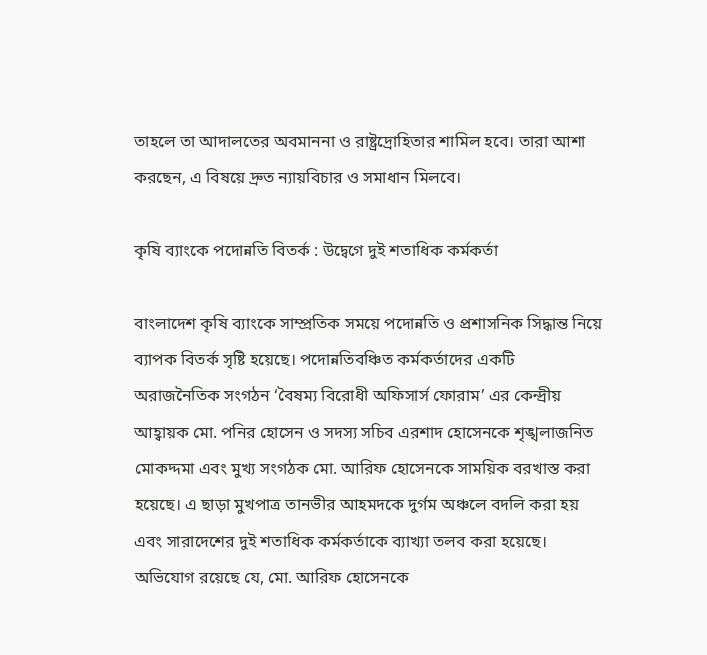তাহলে তা আদালতের অবমাননা ও রাষ্ট্রদ্রোহিতার শামিল হবে। তারা আশা করছেন, এ বিষয়ে দ্রুত ন্যায়বিচার ও সমাধান মিলবে।

কৃষি ব্যাংকে পদোন্নতি বিতর্ক : উদ্বেগে দুই শতাধিক কর্মকর্তা

বাংলাদেশ কৃষি ব্যাংকে সাম্প্রতিক সময়ে পদোন্নতি ও প্রশাসনিক সিদ্ধান্ত নিয়ে ব্যাপক বিতর্ক সৃষ্টি হয়েছে। পদোন্নতিবঞ্চিত কর্মকর্তাদের একটি অরাজনৈতিক সংগঠন ‘বৈষম্য বিরোধী অফিসার্স ফোরাম’ এর কেন্দ্রীয় আহ্বায়ক মো. পনির হোসেন ও সদস্য সচিব এরশাদ হোসেনকে শৃঙ্খলাজনিত মোকদ্দমা এবং মুখ্য সংগঠক মো. আরিফ হোসেনকে সাময়িক বরখাস্ত করা হয়েছে। এ ছাড়া মুখপাত্র তানভীর আহমদকে দুর্গম অঞ্চলে বদলি করা হয় এবং সারাদেশের দুই শতাধিক কর্মকর্তাকে ব্যাখ্যা তলব করা হয়েছে। অভিযোগ রয়েছে যে, মো. আরিফ হোসেনকে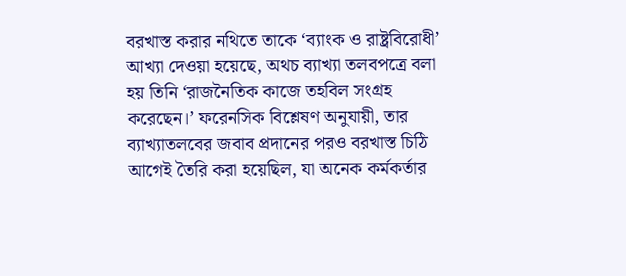বরখাস্ত করার নথিতে তাকে ‘ব্যাংক ও রাষ্ট্রবিরোধী’ আখ্যা দেওয়া হয়েছে, অথচ ব্যাখ্যা তলবপত্রে বলা হয় তিনি ‘রাজনৈতিক কাজে তহবিল সংগ্রহ করেছেন।’ ফরেনসিক বিশ্লেষণ অনুযায়ী, তার ব্যাখ্যাতলবের জবাব প্রদানের পরও বরখাস্ত চিঠি আগেই তৈরি করা হয়েছিল, যা অনেক কর্মকর্তার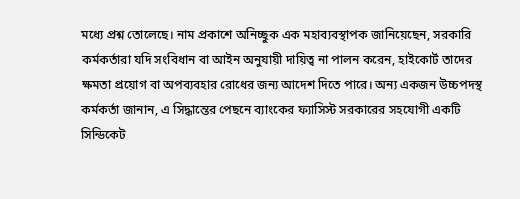মধ্যে প্রশ্ন তোলেছে। নাম প্রকাশে অনিচ্ছুক এক মহাব্যবস্থাপক জানিয়েছেন, সরকারি কর্মকর্তারা যদি সংবিধান বা আইন অনুযায়ী দায়িত্ব না পালন করেন, হাইকোর্ট তাদের ক্ষমতা প্রয়োগ বা অপব্যবহার রোধের জন্য আদেশ দিতে পারে। অন্য একজন উচ্চপদস্থ কর্মকর্তা জানান, এ সিদ্ধান্তের পেছনে ব্যাংকের ফ্যাসিস্ট সরকারের সহযোগী একটি সিন্ডিকেট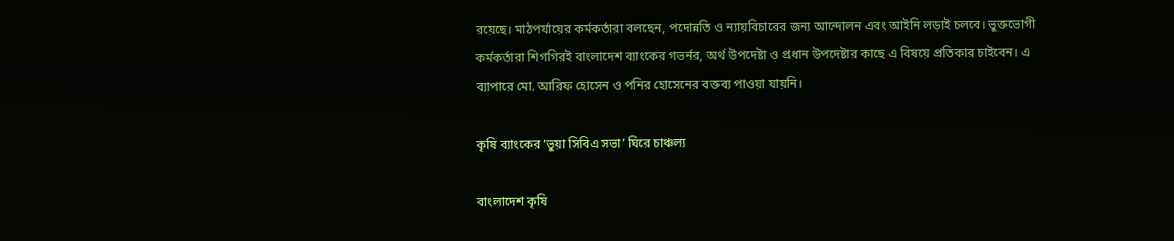রয়েছে। মাঠপর্যায়ের কর্মকর্তারা বলছেন, পদোন্নতি ও ন্যায়বিচারের জন্য আন্দোলন এবং আইনি লড়াই চলবে। ভুক্তভোগী কর্মকর্তারা শিগগিরই বাংলাদেশ ব্যাংকের গভর্নর, অর্থ উপদেষ্টা ও প্রধান উপদেষ্টার কাছে এ বিষয়ে প্রতিকার চাইবেন। এ ব্যাপারে মো. আরিফ হোসেন ও পনির হোসেনের বক্তব্য পাওয়া যায়নি।

কৃষি ব্যাংকের ‘ভুয়া সিবিএ সভা’ ঘিরে চাঞ্চল্য

বাংলাদেশ কৃষি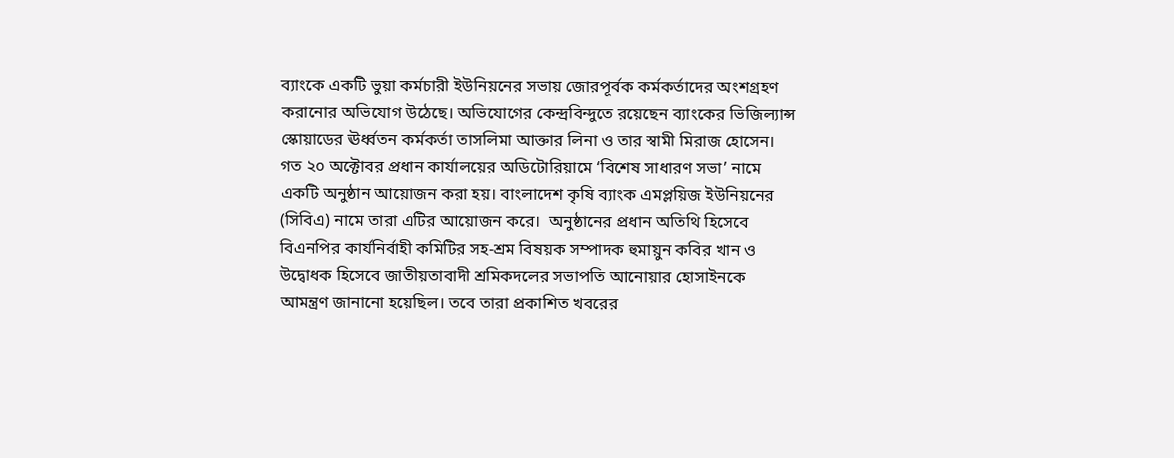ব্যাংকে একটি ভুয়া কর্মচারী ইউনিয়নের সভায় জোরপূর্বক কর্মকর্তাদের অংশগ্রহণ করানোর অভিযোগ উঠেছে। অভিযোগের কেন্দ্রবিন্দুতে রয়েছেন ব্যাংকের ভিজিল্যান্স স্কোয়াডের ঊর্ধ্বতন কর্মকর্তা তাসলিমা আক্তার লিনা ও তার স্বামী মিরাজ হোসেন। গত ২০ অক্টোবর প্রধান কার্যালয়ের অডিটোরিয়ামে ‘বিশেষ সাধারণ সভা’ নামে একটি অনুষ্ঠান আয়োজন করা হয়। বাংলাদেশ কৃষি ব্যাংক এমপ্লয়িজ ইউনিয়নের (সিবিএ) নামে তারা এটির আয়োজন করে।  অনুষ্ঠানের প্রধান অতিথি হিসেবে বিএনপির কার্যনির্বাহী কমিটির সহ-শ্রম বিষয়ক সম্পাদক হুমায়ুন কবির খান ও উদ্বোধক হিসেবে জাতীয়তাবাদী শ্রমিকদলের সভাপতি আনোয়ার হোসাইনকে আমন্ত্রণ জানানো হয়েছিল। তবে তারা প্রকাশিত খবরের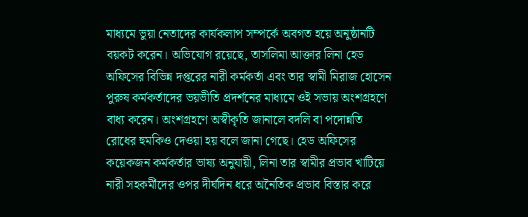মাধ্যমে ভুয়া নেতাদের কার্যকলাপ সম্পর্কে অবগত হয়ে অনুষ্ঠানটি বয়কট করেন। অভিযোগ রয়েছে, তাসলিমা আক্তার লিনা হেড অফিসের বিভিন্ন দপ্তরের নারী কর্মকর্তা এবং তার স্বামী মিরাজ হোসেন পুরুষ কর্মকর্তাদের ভয়ভীতি প্রদর্শনের মাধ্যমে ওই সভায় অংশগ্রহণে বাধ্য করেন। অংশগ্রহণে অস্বীকৃতি জানালে বদলি বা পদোন্নতি রোধের হুমকিও দেওয়া হয় বলে জানা গেছে। হেড অফিসের কয়েকজন কর্মকর্তার ভাষ্য অনুযায়ী, লিনা তার স্বামীর প্রভাব খাটিয়ে নারী সহকর্মীদের ওপর দীর্ঘদিন ধরে অনৈতিক প্রভাব বিস্তার করে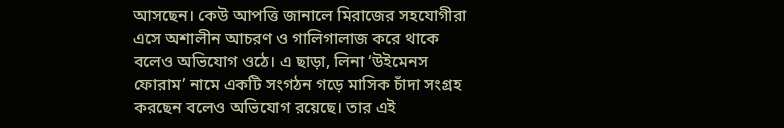আসছেন। কেউ আপত্তি জানালে মিরাজের সহযোগীরা এসে অশালীন আচরণ ও গালিগালাজ করে থাকে বলেও অভিযোগ ওঠে। এ ছাড়া, লিনা ‘উইমেনস ফোরাম’ নামে একটি সংগঠন গড়ে মাসিক চাঁদা সংগ্রহ করছেন বলেও অভিযোগ রয়েছে। তার এই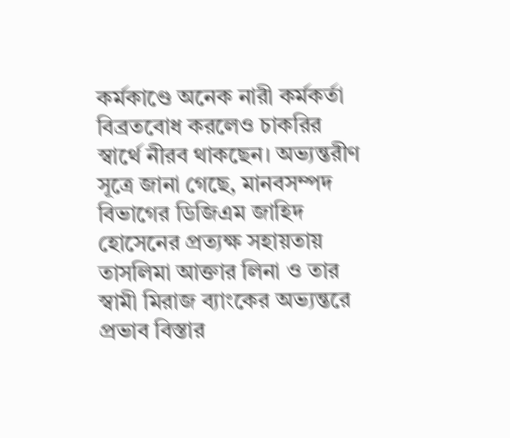কর্মকাণ্ডে অনেক নারী কর্মকর্তা বিব্রতবোধ করলেও চাকরির স্বার্থে নীরব থাকছেন। অভ্যন্তরীণ সূত্রে জানা গেছে, মানবসম্পদ বিভাগের ডিজিএম জাহিদ হোসেনের প্রত্যক্ষ সহায়তায় তাসলিমা আক্তার লিনা ও তার স্বামী মিরাজ ব্যাংকের অভ্যন্তরে প্রভাব বিস্তার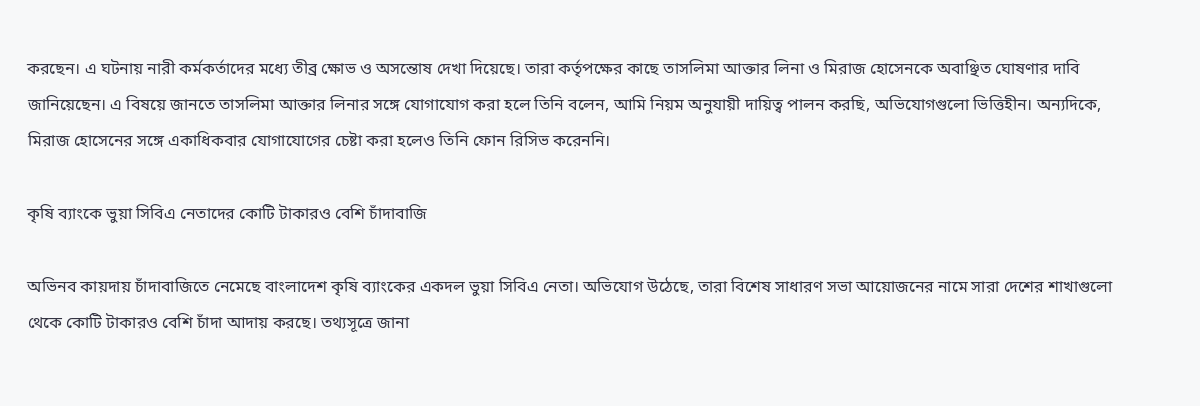করছেন। এ ঘটনায় নারী কর্মকর্তাদের মধ্যে তীব্র ক্ষোভ ও অসন্তোষ দেখা দিয়েছে। তারা কর্তৃপক্ষের কাছে তাসলিমা আক্তার লিনা ও মিরাজ হোসেনকে অবাঞ্ছিত ঘোষণার দাবি জানিয়েছেন। এ বিষয়ে জানতে তাসলিমা আক্তার লিনার সঙ্গে যোগাযোগ করা হলে তিনি বলেন, আমি নিয়ম অনুযায়ী দায়িত্ব পালন করছি, অভিযোগগুলো ভিত্তিহীন। অন্যদিকে, মিরাজ হোসেনের সঙ্গে একাধিকবার যোগাযোগের চেষ্টা করা হলেও তিনি ফোন রিসিভ করেননি।

কৃষি ব্যাংকে ভুয়া সিবিএ নেতাদের কোটি টাকারও বেশি চাঁদাবাজি

অভিনব কায়দায় চাঁদাবাজিতে নেমেছে বাংলাদেশ কৃষি ব্যাংকের একদল ভুয়া সিবিএ নেতা। অভিযোগ উঠেছে, তারা বিশেষ সাধারণ সভা আয়োজনের নামে সারা দেশের শাখাগুলো থেকে কোটি টাকারও বেশি চাঁদা আদায় করছে। তথ্যসূত্রে জানা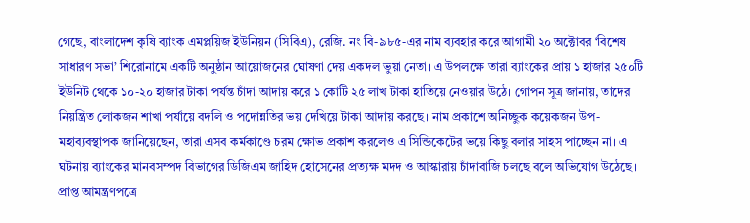গেছে, বাংলাদেশ কৃষি ব্যাংক এমপ্লয়িজ ইউনিয়ন (সিবিএ), রেজি. নং বি-৯৮৫-এর নাম ব্যবহার করে আগামী ২০ অক্টোবর ‘বিশেষ সাধারণ সভা’ শিরোনামে একটি অনুষ্ঠান আয়োজনের ঘোষণা দেয় একদল ভুয়া নেতা। এ উপলক্ষে তারা ব্যাংকের প্রায় ১ হাজার ২৫০টি ইউনিট থেকে ১০-২০ হাজার টাকা পর্যন্ত চাঁদা আদায় করে ১ কোটি ২৫ লাখ টাকা হাতিয়ে নেওয়ার উঠে। গোপন সূত্র জানায়, তাদের নিয়ন্ত্রিত লোকজন শাখা পর্যায়ে বদলি ও পদোন্নতির ভয় দেখিয়ে টাকা আদায় করছে। নাম প্রকাশে অনিচ্ছুক কয়েকজন উপ-মহাব্যবস্থাপক জানিয়েছেন, তারা এসব কর্মকাণ্ডে চরম ক্ষোভ প্রকাশ করলেও এ সিন্ডিকেটের ভয়ে কিছু বলার সাহস পাচ্ছেন না। এ ঘটনায় ব্যাংকের মানবসম্পদ বিভাগের ডিজিএম জাহিদ হোসেনের প্রত্যক্ষ মদদ ও আস্কারায় চাঁদাবাজি চলছে বলে অভিযোগ উঠেছে। প্রাপ্ত আমন্ত্রণপত্রে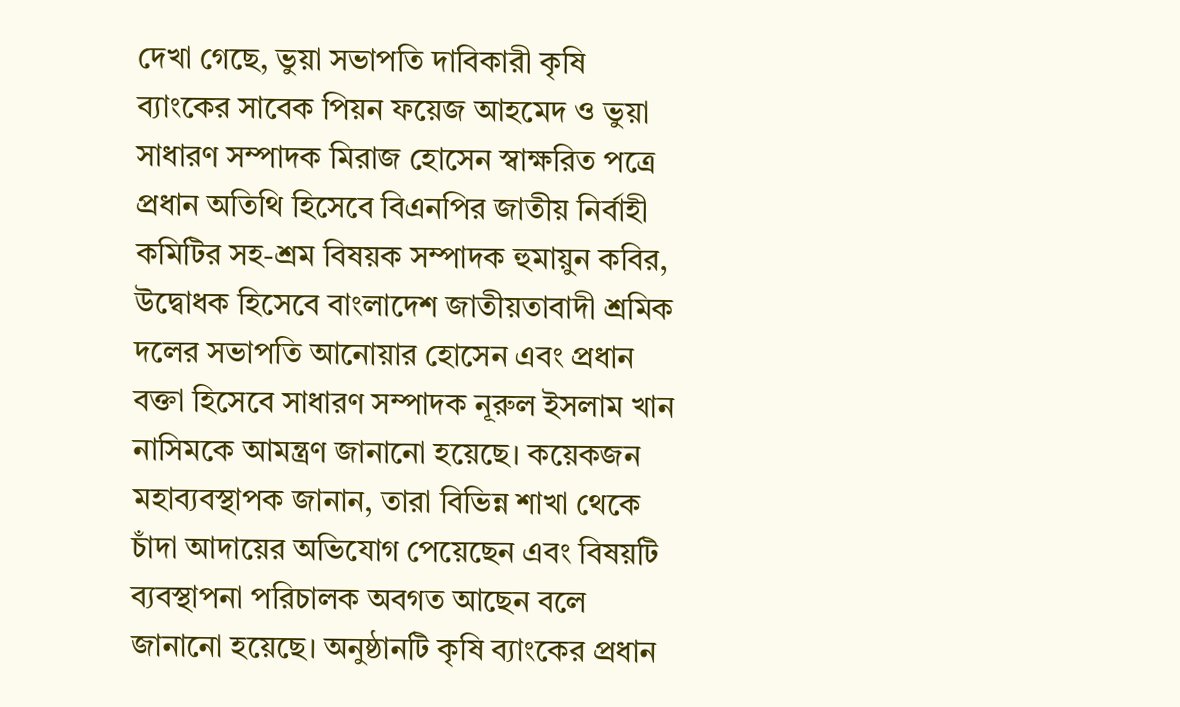দেখা গেছে, ভুয়া সভাপতি দাবিকারী কৃষি ব্যাংকের সাবেক পিয়ন ফয়েজ আহমেদ ও ভুয়া সাধারণ সম্পাদক মিরাজ হোসেন স্বাক্ষরিত পত্রে প্রধান অতিথি হিসেবে বিএনপির জাতীয় নির্বাহী কমিটির সহ-শ্রম বিষয়ক সম্পাদক হুমায়ুন কবির, উদ্বোধক হিসেবে বাংলাদেশ জাতীয়তাবাদী শ্রমিক দলের সভাপতি আনোয়ার হোসেন এবং প্রধান বক্তা হিসেবে সাধারণ সম্পাদক নূরুল ইসলাম খান নাসিমকে আমন্ত্রণ জানানো হয়েছে। কয়েকজন মহাব্যবস্থাপক জানান, তারা বিভিন্ন শাখা থেকে চাঁদা আদায়ের অভিযোগ পেয়েছেন এবং বিষয়টি ব্যবস্থাপনা পরিচালক অবগত আছেন বলে জানানো হয়েছে। অনুষ্ঠানটি কৃষি ব্যাংকের প্রধান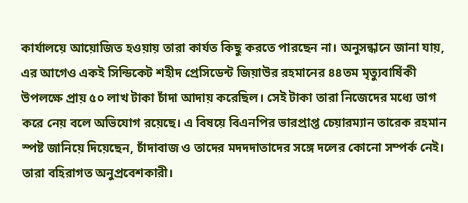কার্যালয়ে আয়োজিত হওয়ায় তারা কার্যত কিছু করতে পারছেন না। অনুসন্ধানে জানা যায়, এর আগেও একই সিন্ডিকেট শহীদ প্রেসিডেন্ট জিয়াউর রহমানের ৪৪তম মৃত্যুবার্ষিকী উপলক্ষে প্রায় ৫০ লাখ টাকা চাঁদা আদায় করেছিল। সেই টাকা তারা নিজেদের মধ্যে ভাগ করে নেয় বলে অভিযোগ রয়েছে। এ বিষয়ে বিএনপির ভারপ্রাপ্ত চেয়ারম্যান তারেক রহমান স্পষ্ট জানিয়ে দিয়েছেন, চাঁদাবাজ ও তাদের মদদদাতাদের সঙ্গে দলের কোনো সম্পর্ক নেই। তারা বহিরাগত অনুপ্রবেশকারী।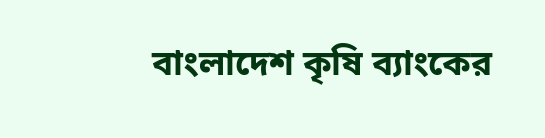বাংলাদেশ কৃষি ব্যাংকের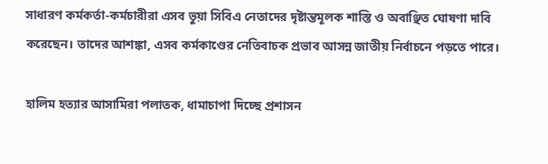সাধারণ কর্মকর্তা-কর্মচারীরা এসব ভুয়া সিবিএ নেতাদের দৃষ্টান্তমূলক শাস্তি ও অবাঞ্ছিত ঘোষণা দাবি করেছেন। তাদের আশঙ্কা, এসব কর্মকাণ্ডের নেতিবাচক প্রভাব আসন্ন জাতীয় নির্বাচনে পড়তে পারে।

হালিম হত্যার আসামিরা পলাতক, ধামাচাপা দিচ্ছে প্রশাসন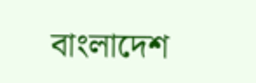বাংলাদেশ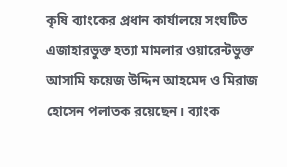কৃষি ব্যাংকের প্রধান কার্যালয়ে সংঘটিত এজাহারভুক্ত হত্যা মামলার ওয়ারেন্টভুক্ত আসামি ফয়েজ উদ্দিন আহমেদ ও মিরাজ হোসেন পলাতক রয়েছেন। ব্যাংক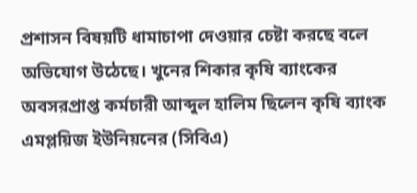প্রশাসন বিষয়টি ধামাচাপা দেওয়ার চেষ্টা করছে বলে অভিযোগ উঠেছে। খুনের শিকার কৃষি ব্যাংকের অবসরপ্রাপ্ত কর্মচারী আব্দুল হালিম ছিলেন কৃষি ব্যাংক এমপ্লয়িজ ইউনিয়নের (সিবিএ)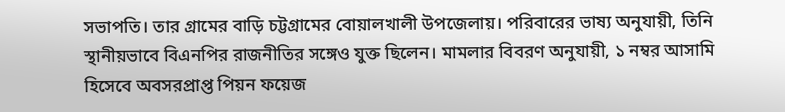সভাপতি। তার গ্রামের বাড়ি চট্টগ্রামের বোয়ালখালী উপজেলায়। পরিবারের ভাষ্য অনুযায়ী, তিনি স্থানীয়ভাবে বিএনপির রাজনীতির সঙ্গেও যুক্ত ছিলেন। মামলার বিবরণ অনুযায়ী, ১ নম্বর আসামি হিসেবে অবসরপ্রাপ্ত পিয়ন ফয়েজ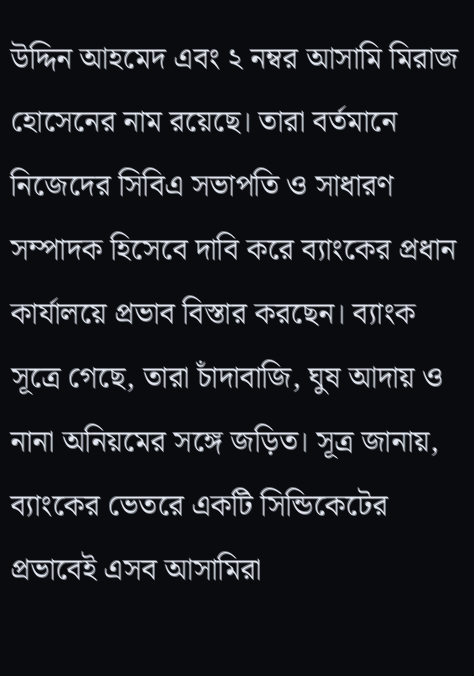উদ্দিন আহমেদ এবং ২ নম্বর আসামি মিরাজ হোসেনের নাম রয়েছে। তারা বর্তমানে নিজেদের সিবিএ সভাপতি ও সাধারণ সম্পাদক হিসেবে দাবি করে ব্যাংকের প্রধান কার্যালয়ে প্রভাব বিস্তার করছেন। ব্যাংক সূত্রে গেছে, তারা চাঁদাবাজি, ঘুষ আদায় ও নানা অনিয়মের সঙ্গে জড়িত। সূত্র জানায়, ব্যাংকের ভেতরে একটি সিন্ডিকেটের প্রভাবেই এসব আসামিরা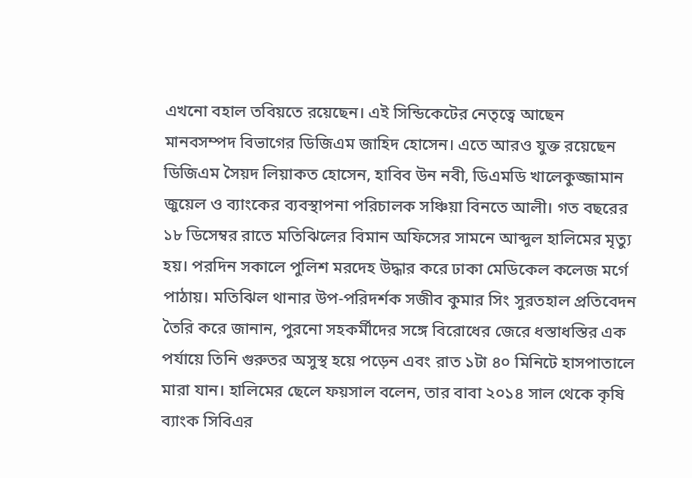এখনো বহাল তবিয়তে রয়েছেন। এই সিন্ডিকেটের নেতৃত্বে আছেন মানবসম্পদ বিভাগের ডিজিএম জাহিদ হোসেন। এতে আরও যুক্ত রয়েছেন ডিজিএম সৈয়দ লিয়াকত হোসেন, হাবিব উন নবী, ডিএমডি খালেকুজ্জামান জুয়েল ও ব্যাংকের ব্যবস্থাপনা পরিচালক সঞ্চিয়া বিনতে আলী। গত বছরের ১৮ ডিসেম্বর রাতে মতিঝিলের বিমান অফিসের সামনে আব্দুল হালিমের মৃত্যু হয়। পরদিন সকালে পুলিশ মরদেহ উদ্ধার করে ঢাকা মেডিকেল কলেজ মর্গে পাঠায়। মতিঝিল থানার উপ-পরিদর্শক সজীব কুমার সিং সুরতহাল প্রতিবেদন তৈরি করে জানান, পুরনো সহকর্মীদের সঙ্গে বিরোধের জেরে ধস্তাধস্তির এক পর্যায়ে তিনি গুরুতর অসুস্থ হয়ে পড়েন এবং রাত ১টা ৪০ মিনিটে হাসপাতালে মারা যান। হালিমের ছেলে ফয়সাল বলেন, তার বাবা ২০১৪ সাল থেকে কৃষি ব্যাংক সিবিএর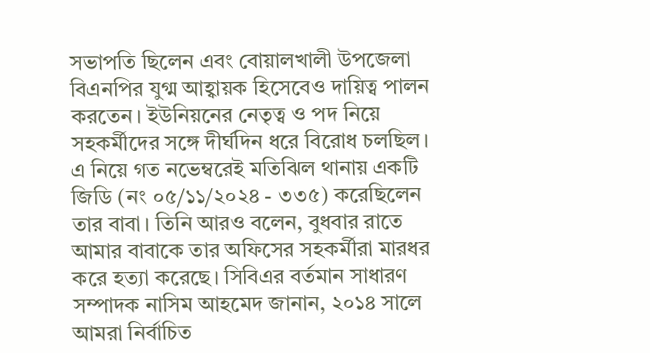সভাপতি ছিলেন এবং বোয়ালখালী উপজেলা বিএনপির যুগ্ম আহ্বায়ক হিসেবেও দায়িত্ব পালন করতেন। ইউনিয়নের নেতৃত্ব ও পদ নিয়ে সহকর্মীদের সঙ্গে দীর্ঘদিন ধরে বিরোধ চলছিল। এ নিয়ে গত নভেম্বরেই মতিঝিল থানায় একটি জিডি (নং ০৫/১১/২০২৪ - ৩৩৫) করেছিলেন তার বাবা। তিনি আরও বলেন, বুধবার রাতে আমার বাবাকে তার অফিসের সহকর্মীরা মারধর করে হত্যা করেছে। সিবিএর বর্তমান সাধারণ সম্পাদক নাসিম আহমেদ জানান, ২০১৪ সালে আমরা নির্বাচিত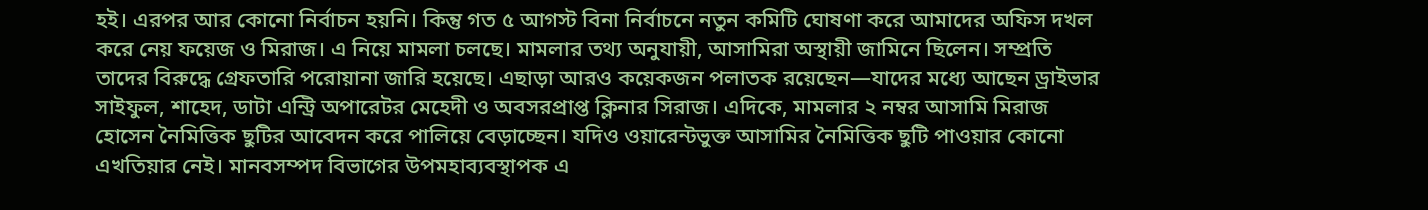হই। এরপর আর কোনো নির্বাচন হয়নি। কিন্তু গত ৫ আগস্ট বিনা নির্বাচনে নতুন কমিটি ঘোষণা করে আমাদের অফিস দখল করে নেয় ফয়েজ ও মিরাজ। এ নিয়ে মামলা চলছে। মামলার তথ্য অনুযায়ী, আসামিরা অস্থায়ী জামিনে ছিলেন। সম্প্রতি তাদের বিরুদ্ধে গ্রেফতারি পরোয়ানা জারি হয়েছে। এছাড়া আরও কয়েকজন পলাতক রয়েছেন—যাদের মধ্যে আছেন ড্রাইভার সাইফুল, শাহেদ, ডাটা এন্ট্রি অপারেটর মেহেদী ও অবসরপ্রাপ্ত ক্লিনার সিরাজ। এদিকে, মামলার ২ নম্বর আসামি মিরাজ হোসেন নৈমিত্তিক ছুটির আবেদন করে পালিয়ে বেড়াচ্ছেন। যদিও ওয়ারেন্টভুক্ত আসামির নৈমিত্তিক ছুটি পাওয়ার কোনো এখতিয়ার নেই। মানবসম্পদ বিভাগের উপমহাব্যবস্থাপক এ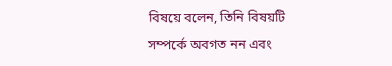বিষয়ে বলেন, তিনি বিষয়টি সম্পর্কে অবগত নন এবং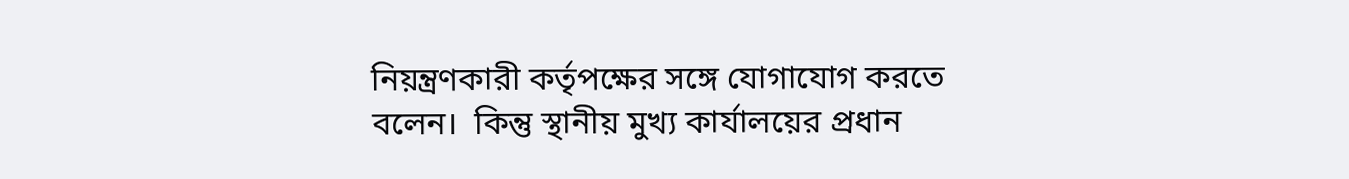নিয়ন্ত্রণকারী কর্তৃপক্ষের সঙ্গে যোগাযোগ করতে বলেন।  কিন্তু স্থানীয় মুখ্য কার্যালয়ের প্রধান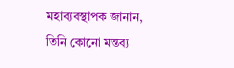মহাব্যবস্থাপক জানান, তিনি কোনো মন্তব্য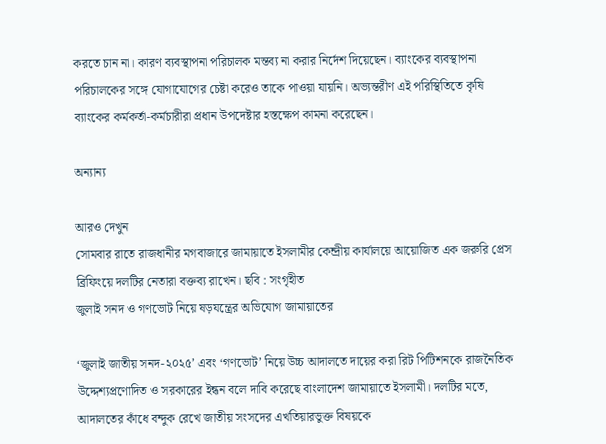করতে চান না। কারণ ব্যবস্থাপনা পরিচালক মন্তব্য না করার নির্দেশ দিয়েছেন। ব্যাংকের ব্যবস্থাপনা পরিচালকের সঙ্গে যোগাযোগের চেষ্টা করেও তাকে পাওয়া যায়নি। অভ্যন্তরীণ এই পরিস্থিতিতে কৃষি ব্যাংকের কর্মকর্তা-কর্মচারীরা প্রধান উপদেষ্টার হস্তক্ষেপ কামনা করেছেন।

অন্যান্য

আরও দেখুন
সোমবার রাতে রাজধানীর মগবাজারে জামায়াতে ইসলামীর কেন্দ্রীয় কার্যালয়ে আয়োজিত এক জরুরি প্রেস ব্রিফিংয়ে দলটির নেতারা বক্তব্য রাখেন। ছবি : সংগৃহীত
জুলাই সনদ ও গণভোট নিয়ে ষড়যন্ত্রের অভিযোগ জামায়াতের

‘জুলাই জাতীয় সনদ-২০২৫’ এবং ‘গণভোট’ নিয়ে উচ্চ আদালতে দায়ের করা রিট পিটিশনকে রাজনৈতিক উদ্দেশ্যপ্রণোদিত ও সরকারের ইন্ধন বলে দাবি করেছে বাংলাদেশ জামায়াতে ইসলামী। দলটির মতে, আদালতের কাঁধে বন্দুক রেখে জাতীয় সংসদের এখতিয়ারভুক্ত বিষয়কে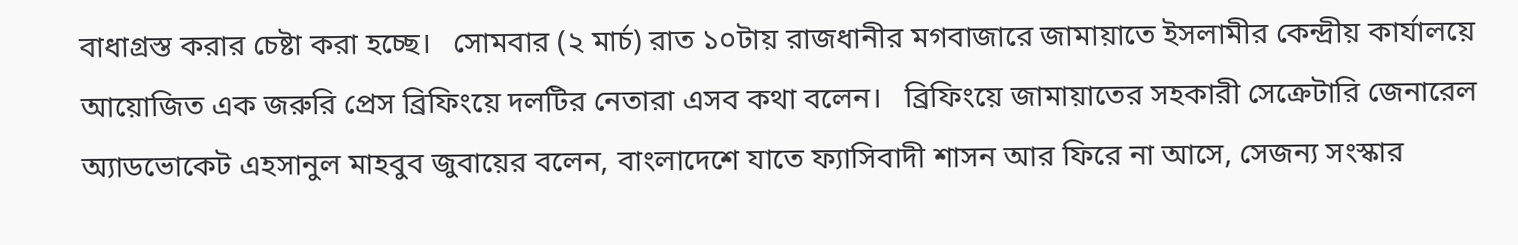বাধাগ্রস্ত করার চেষ্টা করা হচ্ছে।   সোমবার (২ মার্চ) রাত ১০টায় রাজধানীর মগবাজারে জামায়াতে ইসলামীর কেন্দ্রীয় কার্যালয়ে আয়োজিত এক জরুরি প্রেস ব্রিফিংয়ে দলটির নেতারা এসব কথা বলেন।   ব্রিফিংয়ে জামায়াতের সহকারী সেক্রেটারি জেনারেল অ্যাডভোকেট এহসানুল মাহবুব জুবায়ের বলেন, বাংলাদেশে যাতে ফ্যাসিবাদী শাসন আর ফিরে না আসে, সেজন্য সংস্কার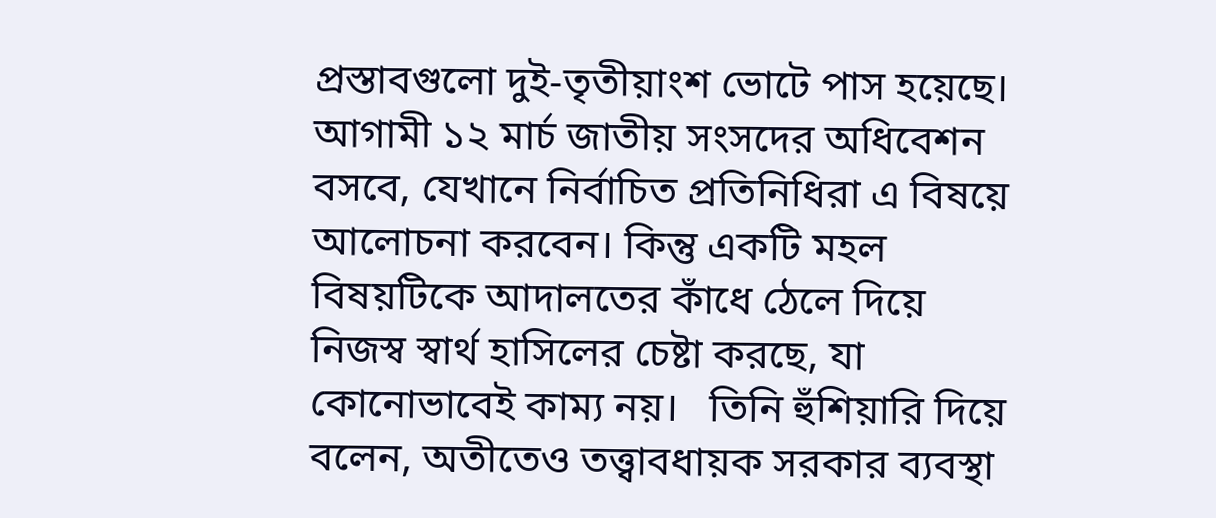প্রস্তাবগুলো দুই-তৃতীয়াংশ ভোটে পাস হয়েছে। আগামী ১২ মার্চ জাতীয় সংসদের অধিবেশন বসবে, যেখানে নির্বাচিত প্রতিনিধিরা এ বিষয়ে আলোচনা করবেন। কিন্তু একটি মহল বিষয়টিকে আদালতের কাঁধে ঠেলে দিয়ে নিজস্ব স্বার্থ হাসিলের চেষ্টা করছে, যা কোনোভাবেই কাম্য নয়।   তিনি হুঁশিয়ারি দিয়ে বলেন, অতীতেও তত্ত্বাবধায়ক সরকার ব্যবস্থা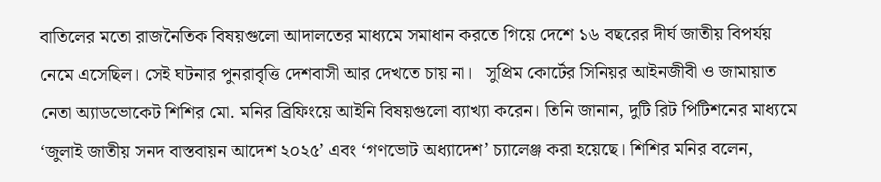বাতিলের মতো রাজনৈতিক বিষয়গুলো আদালতের মাধ্যমে সমাধান করতে গিয়ে দেশে ১৬ বছরের দীর্ঘ জাতীয় বিপর্যয় নেমে এসেছিল। সেই ঘটনার পুনরাবৃত্তি দেশবাসী আর দেখতে চায় না।   সুপ্রিম কোর্টের সিনিয়র আইনজীবী ও জামায়াত নেতা অ্যাডভোকেট শিশির মো. মনির ব্রিফিংয়ে আইনি বিষয়গুলো ব্যাখ্যা করেন। তিনি জানান, দুটি রিট পিটিশনের মাধ্যমে ‘জুলাই জাতীয় সনদ বাস্তবায়ন আদেশ ২০২৫’ এবং ‘গণভোট অধ্যাদেশ’ চ্যালেঞ্জ করা হয়েছে। শিশির মনির বলেন,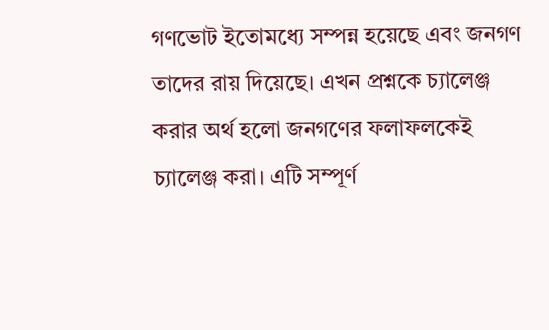গণভোট ইতোমধ্যে সম্পন্ন হয়েছে এবং জনগণ তাদের রায় দিয়েছে। এখন প্রশ্নকে চ্যালেঞ্জ করার অর্থ হলো জনগণের ফলাফলকেই চ্যালেঞ্জ করা। এটি সম্পূর্ণ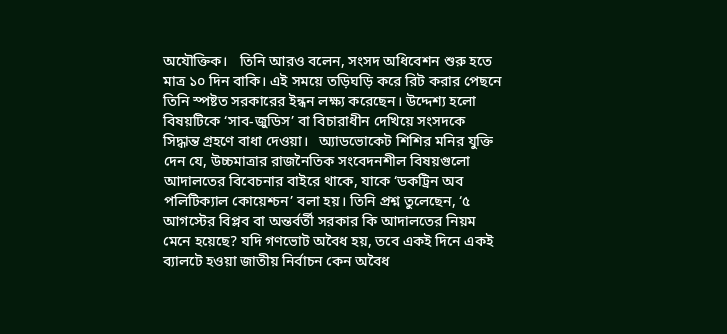অযৌক্তিক।   তিনি আরও বলেন, সংসদ অধিবেশন শুরু হতে মাত্র ১০ দিন বাকি। এই সময়ে তড়িঘড়ি করে রিট করার পেছনে তিনি স্পষ্টত সরকারের ইন্ধন লক্ষ্য করেছেন। উদ্দেশ্য হলো বিষয়টিকে ‘সাব-জুডিস’ বা বিচারাধীন দেখিয়ে সংসদকে সিদ্ধান্ত গ্রহণে বাধা দেওয়া।   অ্যাডভোকেট শিশির মনির যুক্তি দেন যে, উচ্চমাত্রার রাজনৈতিক সংবেদনশীল বিষয়গুলো আদালতের বিবেচনার বাইরে থাকে, যাকে ‘ডকট্রিন অব পলিটিক্যাল কোয়েশ্চন’ বলা হয়। তিনি প্রশ্ন তুলেছেন, ‘৫ আগস্টের বিপ্লব বা অন্তর্বর্তী সরকার কি আদালতের নিয়ম মেনে হয়েছে? যদি গণভোট অবৈধ হয়, তবে একই দিনে একই ব্যালটে হওয়া জাতীয় নির্বাচন কেন অবৈধ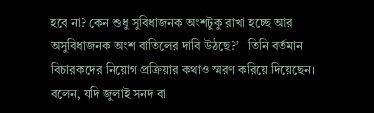হবে না? কেন শুধু সুবিধাজনক অংশটুকু রাখা হচ্ছে আর অসুবিধাজনক অংশ বাতিলের দাবি উঠছে?’   তিনি বর্তমান বিচারকদের নিয়োগ প্রক্রিয়ার কথাও স্মরণ করিয়ে দিয়েছেন। বলেন, যদি জুলাই সনদ বা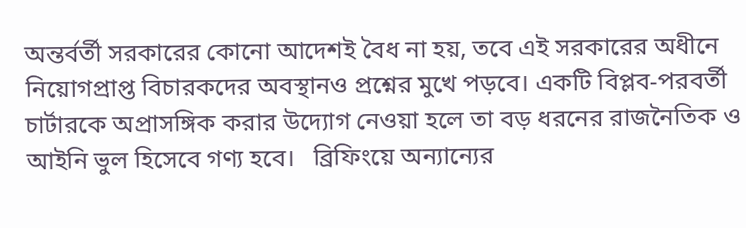অন্তর্বর্তী সরকারের কোনো আদেশই বৈধ না হয়, তবে এই সরকারের অধীনে নিয়োগপ্রাপ্ত বিচারকদের অবস্থানও প্রশ্নের মুখে পড়বে। একটি বিপ্লব-পরবর্তী চার্টারকে অপ্রাসঙ্গিক করার উদ্যোগ নেওয়া হলে তা বড় ধরনের রাজনৈতিক ও আইনি ভুল হিসেবে গণ্য হবে।   ব্রিফিংয়ে অন্যান্যের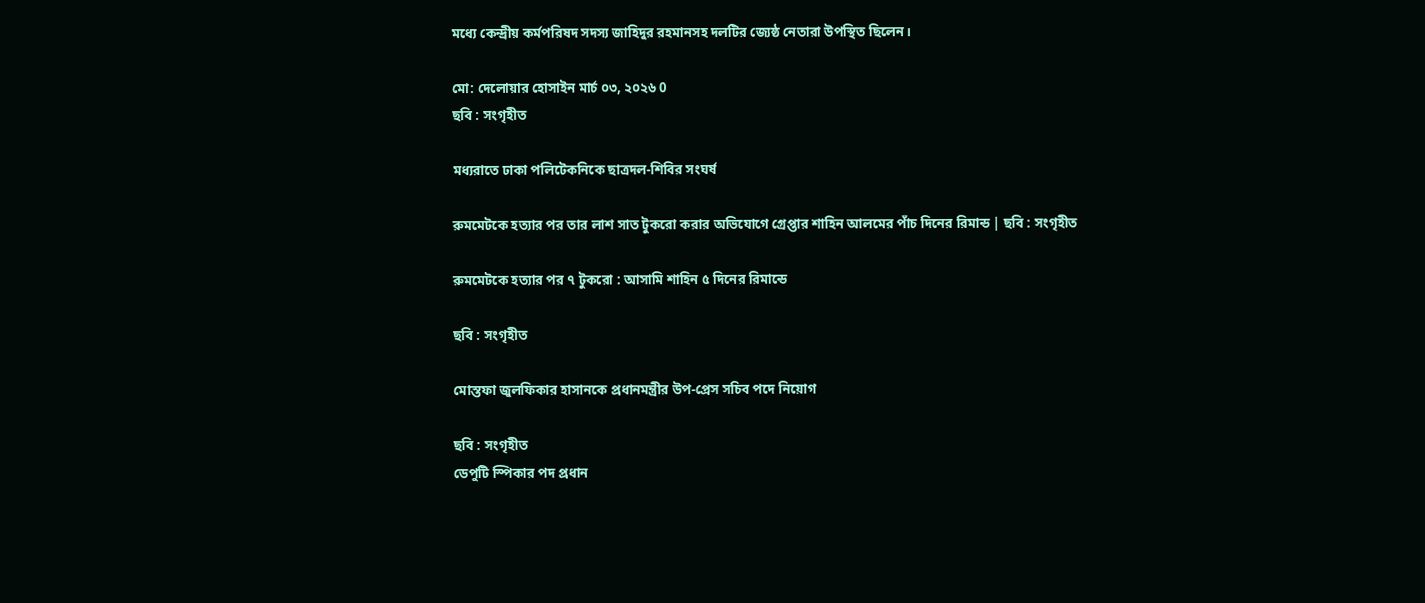মধ্যে কেন্দ্রীয় কর্মপরিষদ সদস্য জাহিদুর রহমানসহ দলটির জ্যেষ্ঠ নেতারা উপস্থিত ছিলেন।

মো: দেলোয়ার হোসাইন মার্চ ০৩, ২০২৬ 0
ছবি : সংগৃহীত

মধ্যরাতে ঢাকা পলিটেকনিকে ছাত্রদল-শিবির সংঘর্ষ

রুমমেটকে হত্যার পর তার লাশ সাত টুকরো করার অভিযোগে গ্রেপ্তার শাহিন আলমের পাঁচ দিনের রিমান্ড | ছবি : সংগৃহীত

রুমমেটকে হত্যার পর ৭ টুকরো : আসামি শাহিন ৫ দিনের রিমান্ডে

ছবি : সংগৃহীত

মোস্তফা জুলফিকার হাসানকে প্রধানমন্ত্রীর উপ-প্রেস সচিব পদে নিয়োগ

ছবি : সংগৃহীত
ডেপুটি স্পিকার পদ প্রধান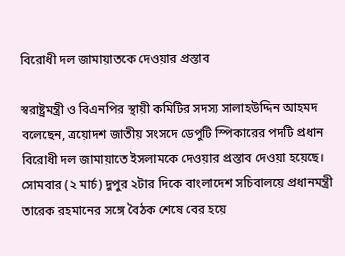বিরোধী দল জামায়াতকে দেওয়ার প্রস্তাব

স্বরাষ্ট্রমন্ত্রী ও বিএনপির স্থায়ী কমিটির সদস্য সালাহউদ্দিন আহমদ বলেছেন, ত্রয়োদশ জাতীয় সংসদে ডেপুটি স্পিকারের পদটি প্রধান বিরোধী দল জামায়াতে ইসলামকে দেওয়ার প্রস্তাব দেওয়া হয়েছে। সোমবার (২ মার্চ) দুপুর ২টার দিকে বাংলাদেশ সচিবালয়ে প্রধানমন্ত্রী তারেক রহমানের সঙ্গে বৈঠক শেষে বের হয়ে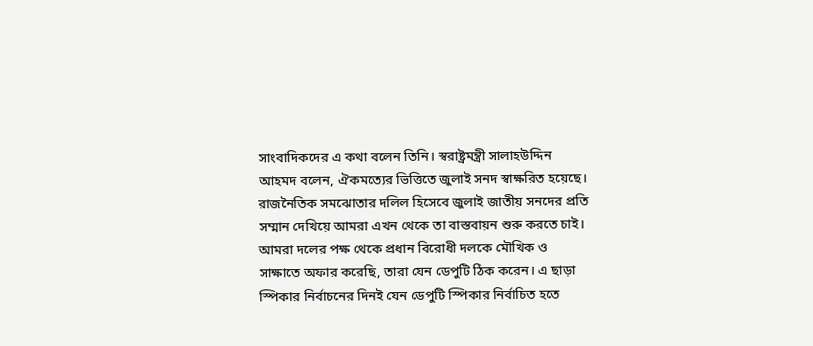সাংবাদিকদের এ কথা বলেন তিনি। স্বরাষ্ট্রমন্ত্রী সালাহউদ্দিন আহমদ বলেন, ঐকমত্যের ভিত্তিতে জুলাই সনদ স্বাক্ষরিত হয়েছে। রাজনৈতিক সমঝোতার দলিল হিসেবে জুলাই জাতীয় সনদের প্রতি সম্মান দেখিয়ে আমরা এখন থেকে তা বাস্তবায়ন শুরু করতে চাই। আমরা দলের পক্ষ থেকে প্রধান বিরোধী দলকে মৌখিক ও সাক্ষাতে অফার করেছি, তারা যেন ডেপুটি ঠিক করেন। এ ছাড়া স্পিকার নির্বাচনের দিনই যেন ডেপুটি স্পিকার নির্বাচিত হতে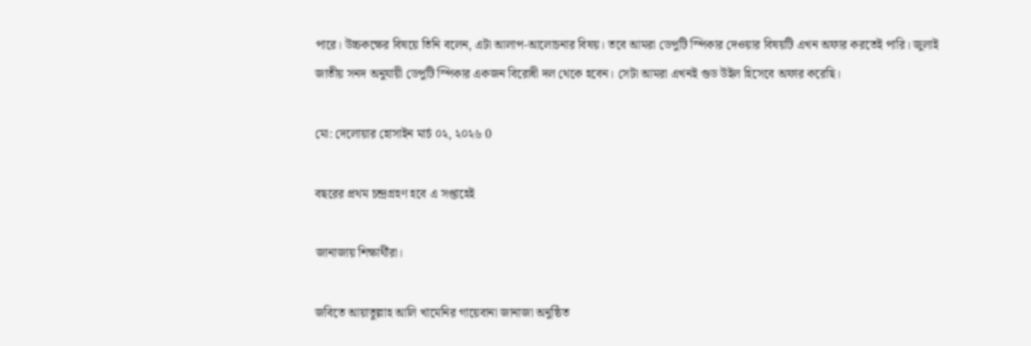পারে। উচ্চকক্ষের বিষয়ে তিনি বলেন, এটা আলাপ-আলোচনার বিষয়। তবে আমরা ডেপুটি স্পিকার দেওয়ার বিষয়টি এখন অফার করতেই পারি। জুলাই জাতীয় সনদ অনুযায়ী ডেপুটি স্পিকার একজন বিরোধী দল থেকে হবেন। সেটা আমরা এখনই গুড উইল হিসেবে অফার করেছি।

মো: দেলোয়ার হোসাইন মার্চ ০২, ২০২৬ 0

বছরের প্রথম চন্দ্রগ্রহণ হবে এ সপ্তাহেই

জানাজায় শিক্ষার্থীরা।

জবিতে আয়াতুল্লাহ আলি খামেনির গায়েবানা জানাজা অনুষ্ঠিত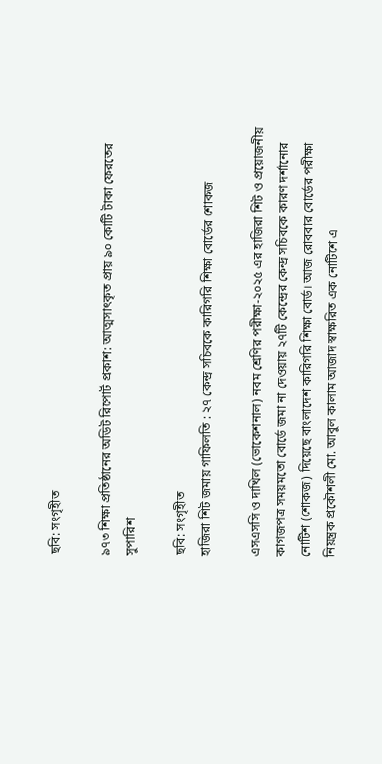ছবি: সংগৃহীত

৯৭৩ শিক্ষা প্রতিষ্ঠানের অডিট রিপোর্ট প্রকাশ: আত্মসাৎকৃত প্রায় ৯০ কোটি টাকা ফেরতের সুপারিশ

ছবি: সংগৃহীত
হাজিরা শিট জমায় গাফিলতি : ২৭ কেন্দ্র সচিবকে কারিগরি শিক্ষা বোর্ডের শোকজ

এসএসসি ও দাখিল (ভোকেশনাল) নবম শ্রেণির পরীক্ষা-২০২৫ এর হাজিরা শিট ও প্রয়োজনীয় কাগজপত্র সময়মতো বোর্ডে জমা না দেওয়ায় ২৭টি কেন্দ্রের কেন্দ্র সচিবকে কারণ দর্শানোর নোটিশ (শোকজ) দিয়েছে বাংলাদেশ কারিগরি শিক্ষা বোর্ড। আজ রোববার বোর্ডের পরীক্ষা নিয়ন্ত্রক প্রকৌশলী মো. আবুল কালাম আজাদ স্বাক্ষরিত এক নোটিশে এ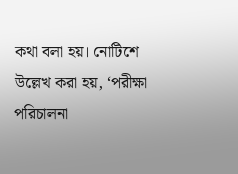কথা বলা হয়। নোটিশে উল্লেখ করা হয়, ‘পরীক্ষা পরিচালনা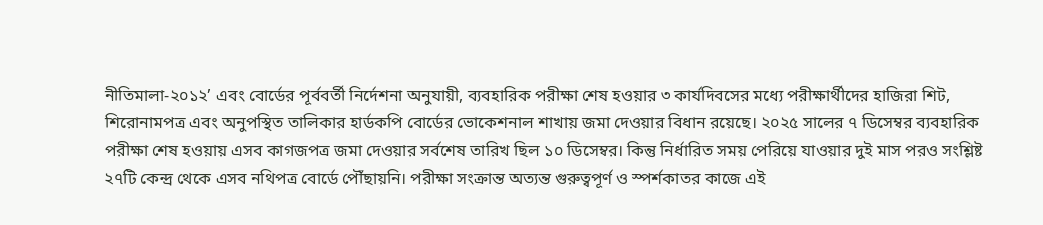নীতিমালা-২০১২’ এবং বোর্ডের পূর্ববর্তী নির্দেশনা অনুযায়ী, ব্যবহারিক পরীক্ষা শেষ হওয়ার ৩ কার্যদিবসের মধ্যে পরীক্ষার্থীদের হাজিরা শিট, শিরোনামপত্র এবং অনুপস্থিত তালিকার হার্ডকপি বোর্ডের ভোকেশনাল শাখায় জমা দেওয়ার বিধান রয়েছে। ২০২৫ সালের ৭ ডিসেম্বর ব্যবহারিক পরীক্ষা শেষ হওয়ায় এসব কাগজপত্র জমা দেওয়ার সর্বশেষ তারিখ ছিল ১০ ডিসেম্বর। কিন্তু নির্ধারিত সময় পেরিয়ে যাওয়ার দুই মাস পরও সংশ্লিষ্ট ২৭টি কেন্দ্র থেকে এসব নথিপত্র বোর্ডে পৌঁছায়নি। পরীক্ষা সংক্রান্ত অত্যন্ত গুরুত্বপূর্ণ ও স্পর্শকাতর কাজে এই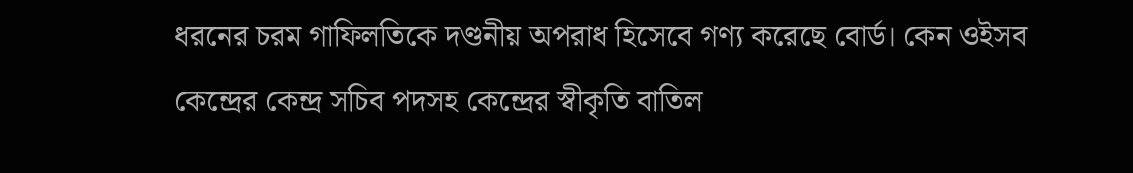ধরনের চরম গাফিলতিকে দণ্ডনীয় অপরাধ হিসেবে গণ্য করেছে বোর্ড। কেন ওইসব কেন্দ্রের কেন্দ্র সচিব পদসহ কেন্দ্রের স্বীকৃতি বাতিল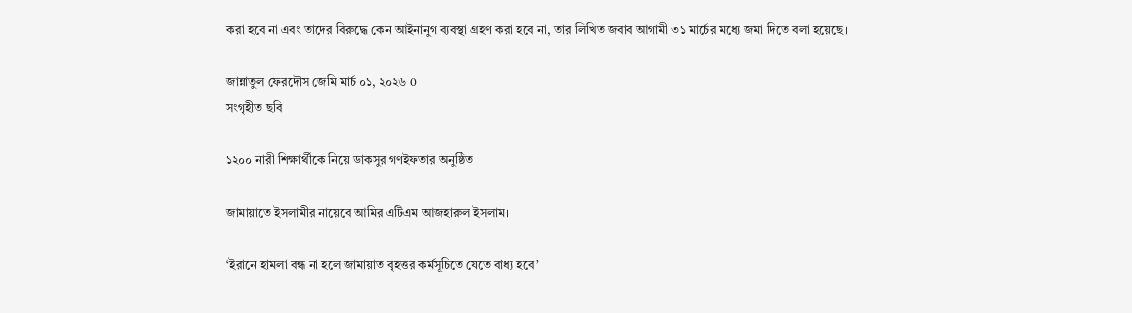করা হবে না এবং তাদের বিরুদ্ধে কেন আইনানুগ ব্যবস্থা গ্রহণ করা হবে না, তার লিখিত জবাব আগামী ৩১ মার্চের মধ্যে জমা দিতে বলা হয়েছে।

জান্নাতুল ফেরদৌস জেমি মার্চ ০১, ২০২৬ 0
সংগৃহীত ছবি

১২০০ নারী শিক্ষার্থীকে নিয়ে ডাকসুর গণইফতার অনুষ্ঠিত

জামায়াতে ইসলামীর নায়েবে আমির এটিএম আজহারুল ইসলাম।

‘ইরানে হামলা বন্ধ না হলে জামায়াত বৃহত্তর কর্মসূচিতে যেতে বাধ্য হবে’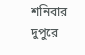শনিবার দুপুরে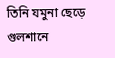তিনি যমুনা ছেড়ে গুলশানে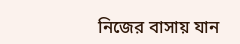নিজের বাসায় যান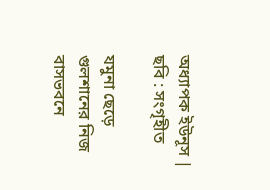অধ্যাপক ইউনূস | ছবি : সংগৃহীত

যমুনা ছেড়ে গুলশানের নিজ বাসভবনে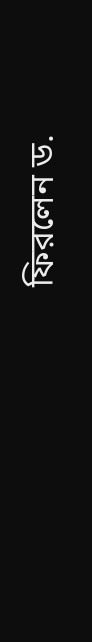ফিরলেন ড.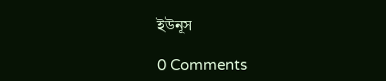ইউনূস

0 Comments